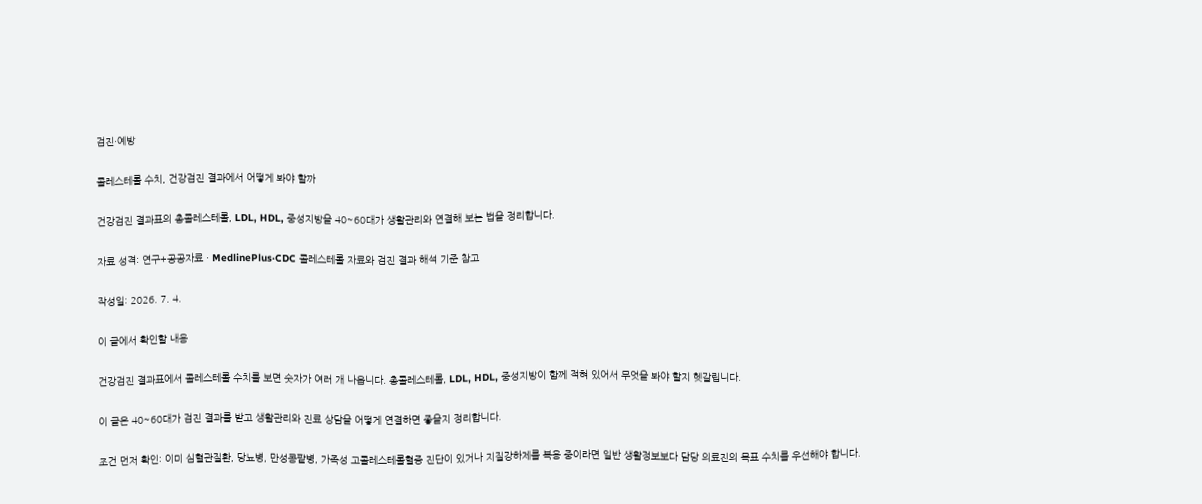검진·예방

콜레스테롤 수치, 건강검진 결과에서 어떻게 봐야 할까

건강검진 결과표의 총콜레스테롤, LDL, HDL, 중성지방을 40~60대가 생활관리와 연결해 보는 법을 정리합니다.

자료 성격: 연구+공공자료 · MedlinePlus·CDC 콜레스테롤 자료와 검진 결과 해석 기준 참고

작성일: 2026. 7. 4.

이 글에서 확인할 내용

건강검진 결과표에서 콜레스테롤 수치를 보면 숫자가 여러 개 나옵니다. 총콜레스테롤, LDL, HDL, 중성지방이 함께 적혀 있어서 무엇을 봐야 할지 헷갈립니다.

이 글은 40~60대가 검진 결과를 받고 생활관리와 진료 상담을 어떻게 연결하면 좋을지 정리합니다.

조건 먼저 확인: 이미 심혈관질환, 당뇨병, 만성콩팥병, 가족성 고콜레스테롤혈증 진단이 있거나 지질강하제를 복용 중이라면 일반 생활정보보다 담당 의료진의 목표 수치를 우선해야 합니다.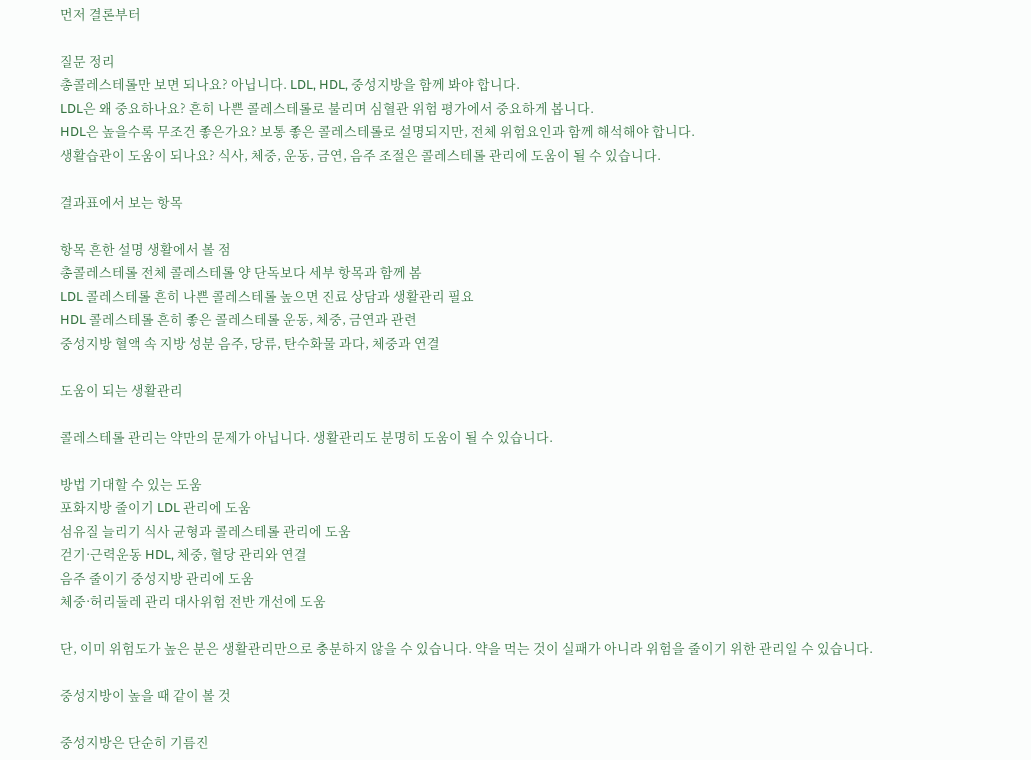먼저 결론부터

질문 정리
총콜레스테롤만 보면 되나요? 아닙니다. LDL, HDL, 중성지방을 함께 봐야 합니다.
LDL은 왜 중요하나요? 흔히 나쁜 콜레스테롤로 불리며 심혈관 위험 평가에서 중요하게 봅니다.
HDL은 높을수록 무조건 좋은가요? 보통 좋은 콜레스테롤로 설명되지만, 전체 위험요인과 함께 해석해야 합니다.
생활습관이 도움이 되나요? 식사, 체중, 운동, 금연, 음주 조절은 콜레스테롤 관리에 도움이 될 수 있습니다.

결과표에서 보는 항목

항목 흔한 설명 생활에서 볼 점
총콜레스테롤 전체 콜레스테롤 양 단독보다 세부 항목과 함께 봄
LDL 콜레스테롤 흔히 나쁜 콜레스테롤 높으면 진료 상담과 생활관리 필요
HDL 콜레스테롤 흔히 좋은 콜레스테롤 운동, 체중, 금연과 관련
중성지방 혈액 속 지방 성분 음주, 당류, 탄수화물 과다, 체중과 연결

도움이 되는 생활관리

콜레스테롤 관리는 약만의 문제가 아닙니다. 생활관리도 분명히 도움이 될 수 있습니다.

방법 기대할 수 있는 도움
포화지방 줄이기 LDL 관리에 도움
섬유질 늘리기 식사 균형과 콜레스테롤 관리에 도움
걷기·근력운동 HDL, 체중, 혈당 관리와 연결
음주 줄이기 중성지방 관리에 도움
체중·허리둘레 관리 대사위험 전반 개선에 도움

단, 이미 위험도가 높은 분은 생활관리만으로 충분하지 않을 수 있습니다. 약을 먹는 것이 실패가 아니라 위험을 줄이기 위한 관리일 수 있습니다.

중성지방이 높을 때 같이 볼 것

중성지방은 단순히 기름진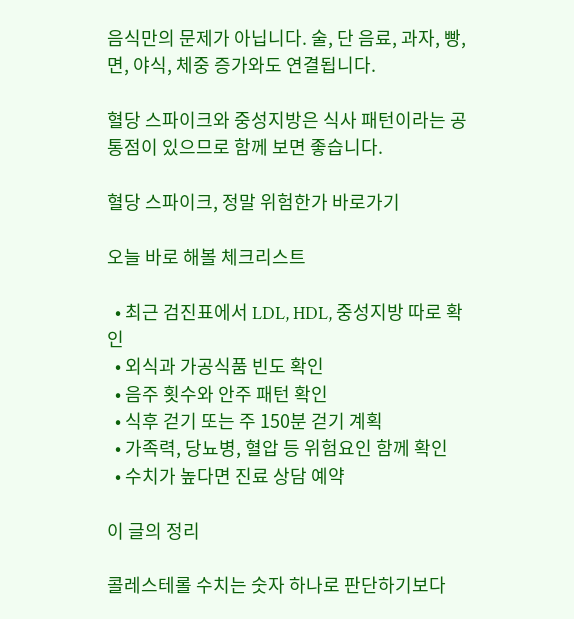음식만의 문제가 아닙니다. 술, 단 음료, 과자, 빵, 면, 야식, 체중 증가와도 연결됩니다.

혈당 스파이크와 중성지방은 식사 패턴이라는 공통점이 있으므로 함께 보면 좋습니다.

혈당 스파이크, 정말 위험한가 바로가기

오늘 바로 해볼 체크리스트

  • 최근 검진표에서 LDL, HDL, 중성지방 따로 확인
  • 외식과 가공식품 빈도 확인
  • 음주 횟수와 안주 패턴 확인
  • 식후 걷기 또는 주 150분 걷기 계획
  • 가족력, 당뇨병, 혈압 등 위험요인 함께 확인
  • 수치가 높다면 진료 상담 예약

이 글의 정리

콜레스테롤 수치는 숫자 하나로 판단하기보다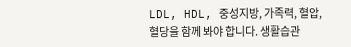LDL, HDL, 중성지방, 가족력, 혈압, 혈당을 함께 봐야 합니다. 생활습관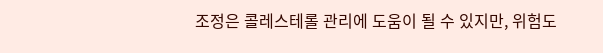조정은 콜레스테롤 관리에 도움이 될 수 있지만, 위험도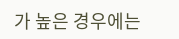가 높은 경우에는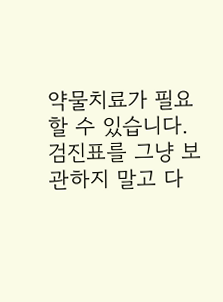약물치료가 필요할 수 있습니다. 검진표를 그냥 보관하지 말고 다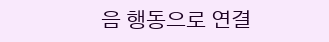음 행동으로 연결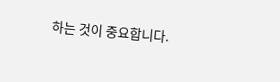하는 것이 중요합니다.